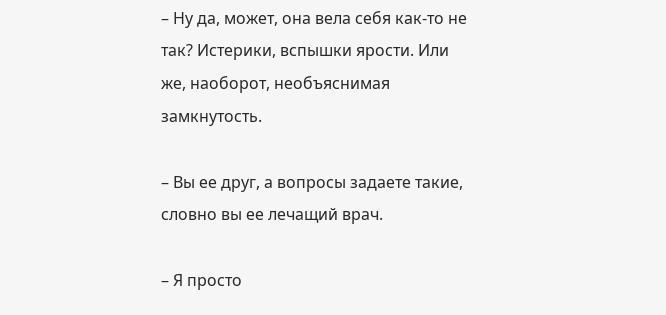– Ну да, может, она вела себя как-то не так? Истерики, вспышки ярости. Или же, наоборот, необъяснимая замкнутость.

– Вы ее друг, а вопросы задаете такие, словно вы ее лечащий врач.

– Я просто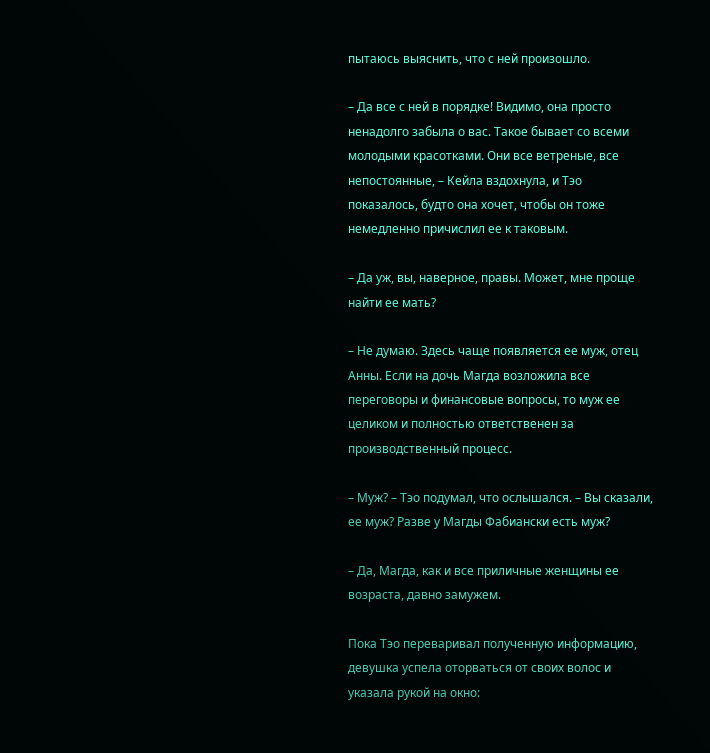пытаюсь выяснить, что с ней произошло.

– Да все с ней в порядке! Видимо, она просто ненадолго забыла о вас. Такое бывает со всеми молодыми красотками. Они все ветреные, все непостоянные, – Кейла вздохнула, и Тэо показалось, будто она хочет, чтобы он тоже немедленно причислил ее к таковым.

– Да уж, вы, наверное, правы. Может, мне проще найти ее мать?

– Не думаю. Здесь чаще появляется ее муж, отец Анны. Если на дочь Магда возложила все переговоры и финансовые вопросы, то муж ее целиком и полностью ответственен за производственный процесс.

– Муж? – Тэо подумал, что ослышался. – Вы сказали, ее муж? Разве у Магды Фабиански есть муж?

– Да, Магда, как и все приличные женщины ее возраста, давно замужем.

Пока Тэо переваривал полученную информацию, девушка успела оторваться от своих волос и указала рукой на окно: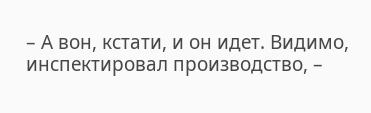– А вон, кстати, и он идет. Видимо, инспектировал производство, –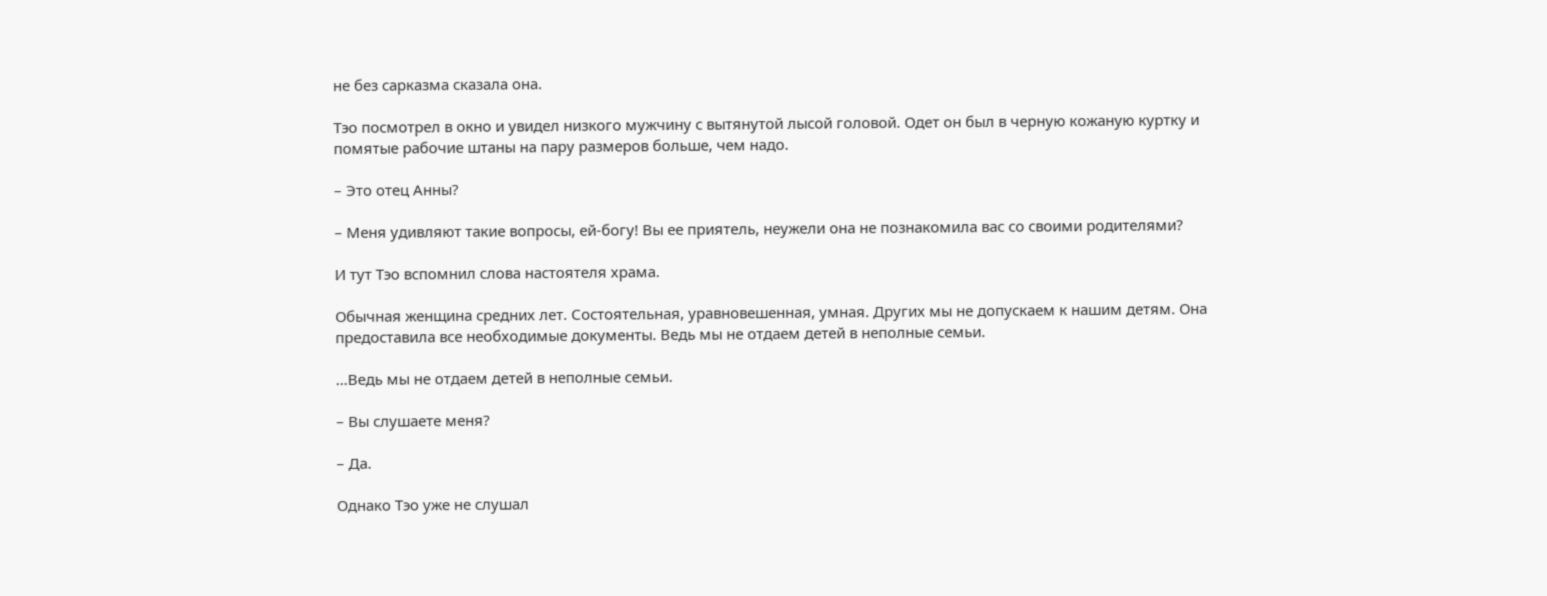не без сарказма сказала она.

Тэо посмотрел в окно и увидел низкого мужчину с вытянутой лысой головой. Одет он был в черную кожаную куртку и помятые рабочие штаны на пару размеров больше, чем надо.

– Это отец Анны?

– Меня удивляют такие вопросы, ей-богу! Вы ее приятель, неужели она не познакомила вас со своими родителями?

И тут Тэо вспомнил слова настоятеля храма.

Обычная женщина средних лет. Состоятельная, уравновешенная, умная. Других мы не допускаем к нашим детям. Она предоставила все необходимые документы. Ведь мы не отдаем детей в неполные семьи.

…Ведь мы не отдаем детей в неполные семьи.

– Вы слушаете меня?

– Да.

Однако Тэо уже не слушал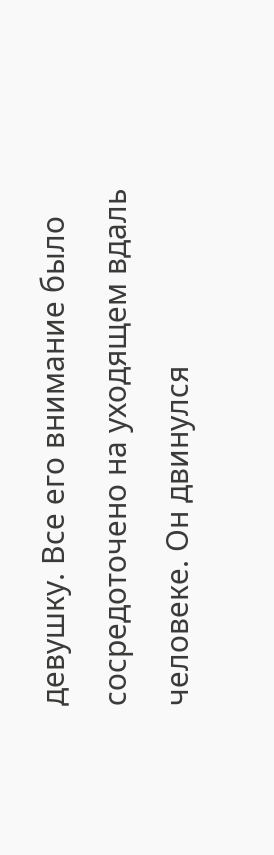девушку. Все его внимание было сосредоточено на уходящем вдаль человеке. Он двинулся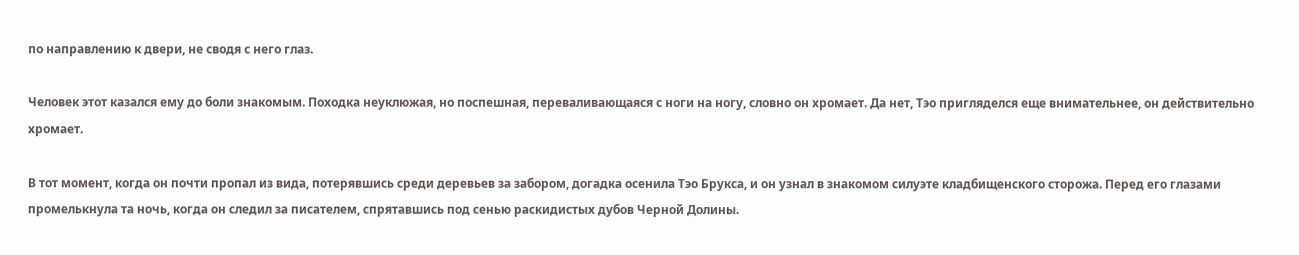по направлению к двери, не сводя с него глаз.

Человек этот казался ему до боли знакомым. Походка неуклюжая, но поспешная, переваливающаяся с ноги на ногу, словно он хромает. Да нет, Тэо пригляделся еще внимательнее, он действительно хромает.

В тот момент, когда он почти пропал из вида, потерявшись среди деревьев за забором, догадка осенила Тэо Брукса, и он узнал в знакомом силуэте кладбищенского сторожа. Перед его глазами промелькнула та ночь, когда он следил за писателем, спрятавшись под сенью раскидистых дубов Черной Долины.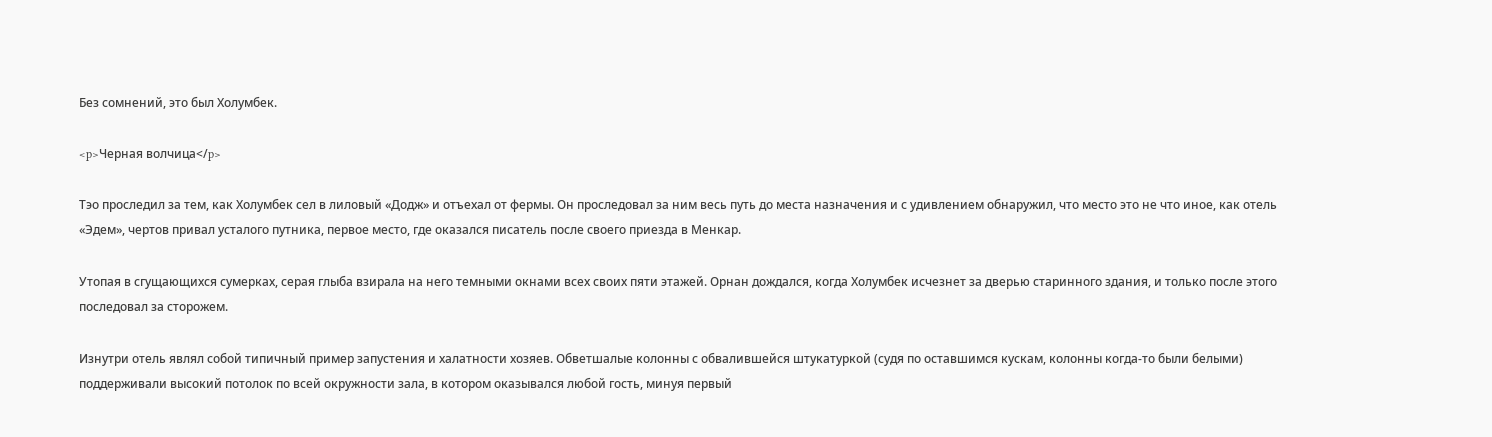Без сомнений, это был Холумбек.

<p>Черная волчица</p>

Тэо проследил за тем, как Холумбек сел в лиловый «Додж» и отъехал от фермы. Он проследовал за ним весь путь до места назначения и с удивлением обнаружил, что место это не что иное, как отель «Эдем», чертов привал усталого путника, первое место, где оказался писатель после своего приезда в Менкар.

Утопая в сгущающихся сумерках, серая глыба взирала на него темными окнами всех своих пяти этажей. Орнан дождался, когда Холумбек исчезнет за дверью старинного здания, и только после этого последовал за сторожем.

Изнутри отель являл собой типичный пример запустения и халатности хозяев. Обветшалые колонны с обвалившейся штукатуркой (судя по оставшимся кускам, колонны когда-то были белыми) поддерживали высокий потолок по всей окружности зала, в котором оказывался любой гость, минуя первый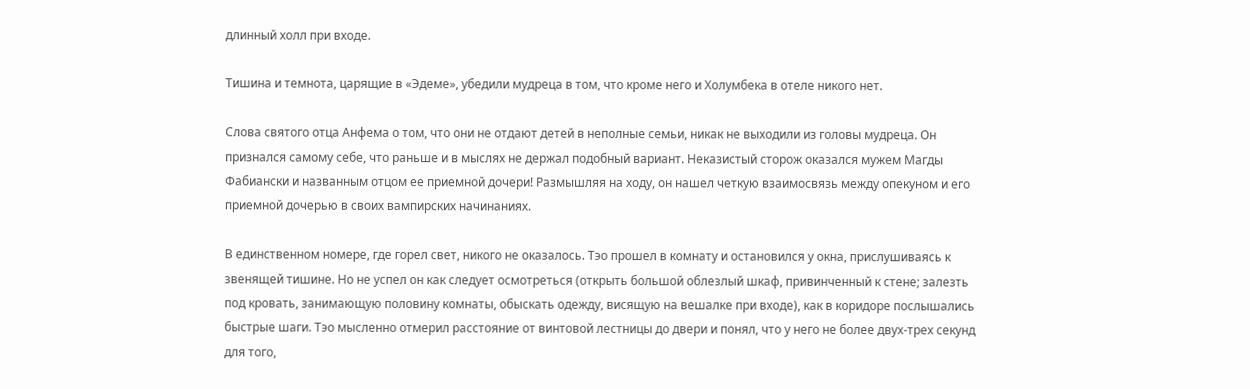длинный холл при входе.

Тишина и темнота, царящие в «Эдеме», убедили мудреца в том, что кроме него и Холумбека в отеле никого нет.

Слова святого отца Анфема о том, что они не отдают детей в неполные семьи, никак не выходили из головы мудреца. Он признался самому себе, что раньше и в мыслях не держал подобный вариант. Неказистый сторож оказался мужем Магды Фабиански и названным отцом ее приемной дочери! Размышляя на ходу, он нашел четкую взаимосвязь между опекуном и его приемной дочерью в своих вампирских начинаниях.

В единственном номере, где горел свет, никого не оказалось. Тэо прошел в комнату и остановился у окна, прислушиваясь к звенящей тишине. Но не успел он как следует осмотреться (открыть большой облезлый шкаф, привинченный к стене; залезть под кровать, занимающую половину комнаты, обыскать одежду, висящую на вешалке при входе), как в коридоре послышались быстрые шаги. Тэо мысленно отмерил расстояние от винтовой лестницы до двери и понял, что у него не более двух-трех секунд для того,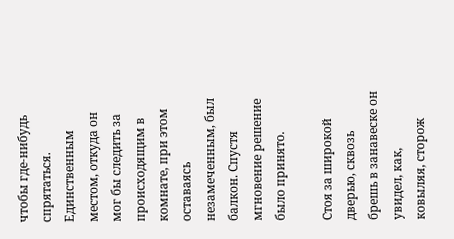чтобы где-нибудь спрятаться. Единственным местом, откуда он мог бы следить за происходящим в комнате, при этом оставаясь незамеченным, был балкон. Спустя мгновение решение было принято.

Стоя за широкой дверью, сквозь брешь в занавеске он увидел, как, ковыляя, сторож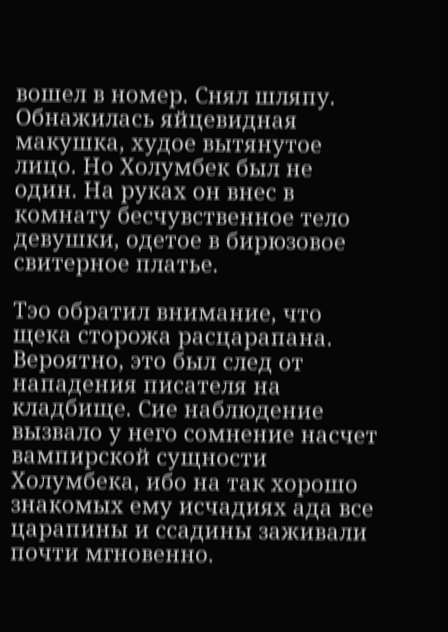вошел в номер. Снял шляпу. Обнажилась яйцевидная макушка, худое вытянутое лицо. Но Холумбек был не один. На руках он внес в комнату бесчувственное тело девушки, одетое в бирюзовое свитерное платье.

Тэо обратил внимание, что щека сторожа расцарапана. Вероятно, это был след от нападения писателя на кладбище. Сие наблюдение вызвало у него сомнение насчет вампирской сущности Холумбека, ибо на так хорошо знакомых ему исчадиях ада все царапины и ссадины заживали почти мгновенно.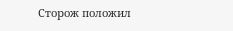Сторож положил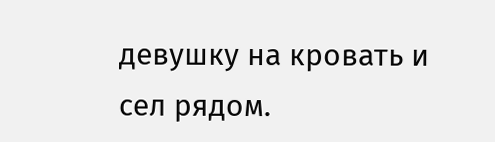девушку на кровать и сел рядом.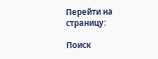Перейти на страницу:

Поиск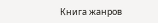Книга жанров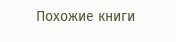Похожие книги